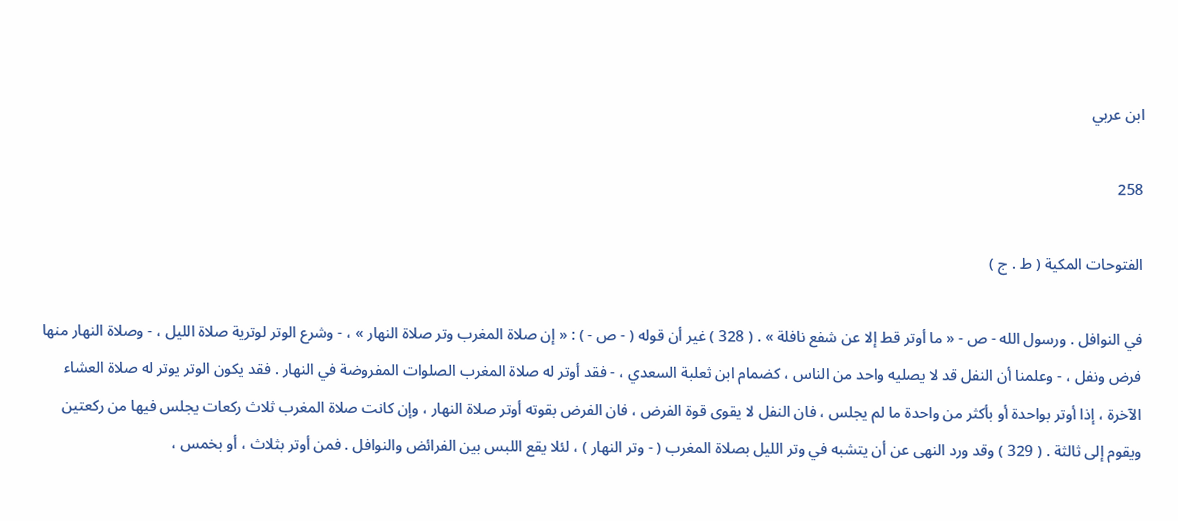ابن عربي

258

الفتوحات المكية ( ط . ج )

في النوافل . ورسول الله - ص - « ما أوتر قط إلا عن شفع نافلة » . ( 328 ) غير أن قوله ( - ص - ) : « إن صلاة المغرب وتر صلاة النهار » ، - وشرع الوتر لوترية صلاة الليل ، - وصلاة النهار منها فرض ونفل ، - وعلمنا أن النفل قد لا يصليه واحد من الناس ، كضمام ابن ثعلبة السعدي ، - فقد أوتر له صلاة المغرب الصلوات المفروضة في النهار . فقد يكون الوتر يوتر له صلاة العشاء الآخرة ، إذا أوتر بواحدة أو بأكثر من واحدة ما لم يجلس ، فان النفل لا يقوى قوة الفرض ، فان الفرض بقوته أوتر صلاة النهار ، وإن كانت صلاة المغرب ثلاث ركعات يجلس فيها من ركعتين ويقوم إلى ثالثة . ( 329 ) وقد ورد النهى عن أن يتشبه في وتر الليل بصلاة المغرب ( - وتر النهار ) ، لئلا يقع اللبس بين الفرائض والنوافل . فمن أوتر بثلاث ، أو بخمس ،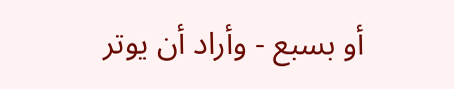أو بسبع - وأراد أن يوتر